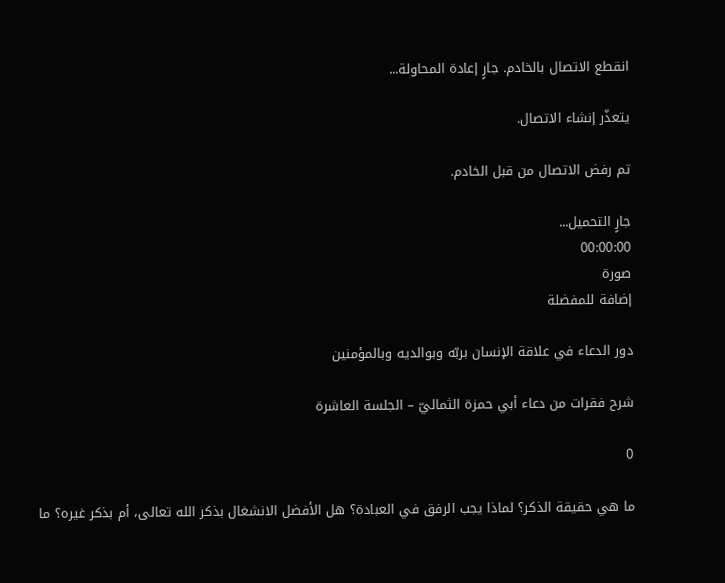انقطع الاتصال بالخادم. جارٍ إعادة المحاولة...

يتعذّر إنشاء الاتصال.

تم رفض الاتصال من قبل الخادم.

جارٍ التحميل...
00:00:00
صورة
إضافة للمفضلة

دور الدعاء في علاقة الإنسان بربّه وبوالديه وبالمؤمنين

شرح فقرات من دعاء أبي حمزة الثماليّ – الجلسة العاشرة

0

ما هي حقيقة الذكر؟ لماذا يجب الرفق في العبادة؟ هل الأفضل الانشغال بذكر الله تعالى، أم بذكر غيره؟ ما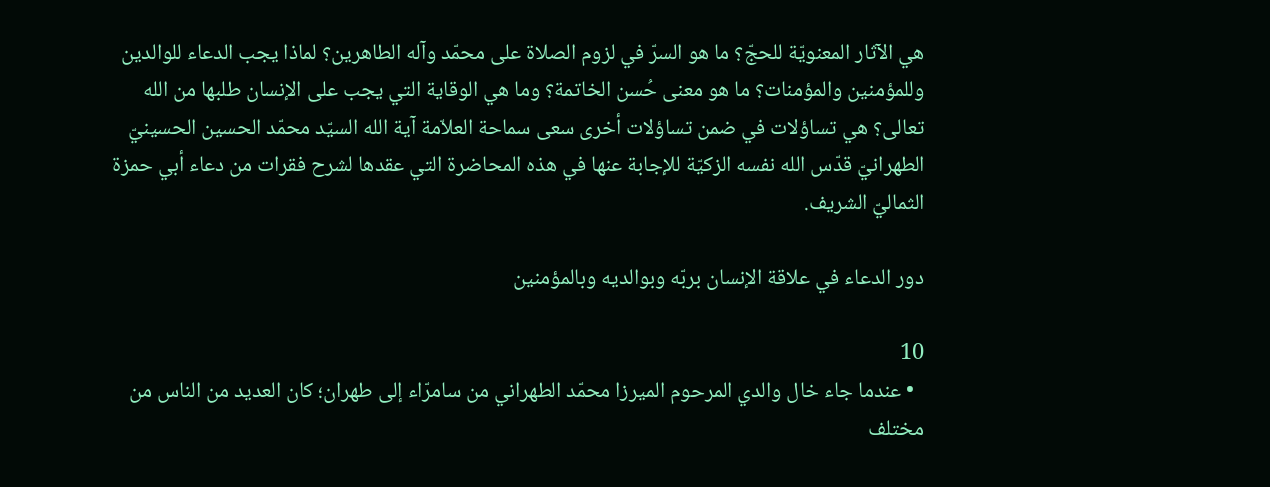هي الآثار المعنويّة للحجّ؟ ما هو السرّ في لزوم الصلاة على محمّد وآله الطاهرين؟ لماذا يجب الدعاء للوالدين وللمؤمنين والمؤمنات؟ ما هو معنى حُسن الخاتمة؟ وما هي الوقاية التي يجب على الإنسان طلبها من الله تعالى؟ هي تساؤلات في ضمن تساؤلات أخرى سعى سماحة العلاّمة آية الله السيّد محمّد الحسين الحسينيّ الطهرانيّ قدّس الله نفسه الزكيّة للإجابة عنها في هذه المحاضرة التي عقدها لشرح فقرات من دعاء أبي حمزة الثماليّ الشريف.

دور الدعاء في علاقة الإنسان بربّه وبوالديه وبالمؤمنين

10
  • عندما جاء خال والدي المرحوم المیرزا محمّد الطهراني من سامرّاء إلى طهران؛ كان العديد من الناس من مختلف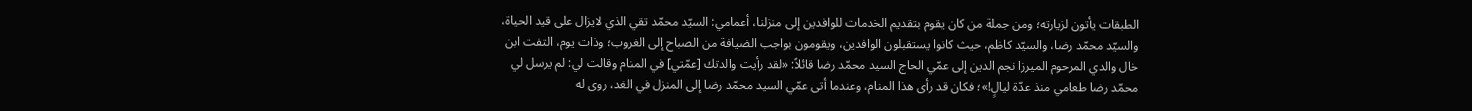الطبقات يأتون لزيارته؛ ومن جملة من كان يقوم بتقديم الخدمات للوافدين إلى منزلنا، أعمامي: السیّد محمّد تقي الذي لايزال على قيد الحياة، والسیّد محمّد رضا، والسيّد کاظم، حيث كانوا يستقبلون الوافدين، ويقومون بواجب الضيافة من الصباح إلى الغروب؛ وذات يوم، التفت ابن خال والدي المرحوم المیرزا نجم‌ الدین إلى عمّي الحاج السید محمّد رضا قائلاً: «لقد رأيت والدتك [عمّتي] في المنام وقالت لي: لم يرسل لي محمّد رضا طعامي منذ عدّة ليالٍ!»؛ فكان قد رأى هذا المنام، وعندما أتى عمّي السید محمّد رضا إلى المنزل في الغد، روى له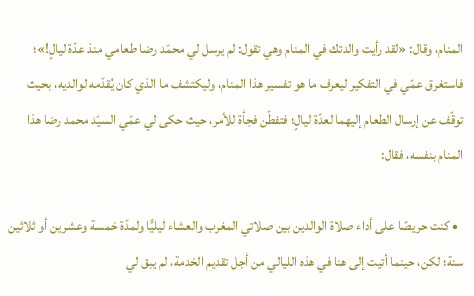المنام، وقال: «لقد رأيت والدتك في المنام وهي تقول: لم يرسل لي محمّد رضا طعامي منذ عدّة ليالٍ!»؛ فاستغرق عمّي في التفكير ليعرف ما هو تفسير هذا المنام، وليكتشف ما الذي كان يُقدّمه لوالديه، بحيث توقّف عن إرسال الطعام إليهما لعدّة ليالٍ؛ فتفطّن فجأة للأمر، حيث حكى لي عمّي السيّد محمد رضا هذا المنام بنفسه، فقال:

  • كنت حريصًا على أداء صلاة الوالدين بين صلاتي المغرب والعشاء ليليًّا ولمدّة خمسة وعشرين أو ثلاثين سنة؛ لكن، حينما أتيت إلى هنا في هذه الليالي من أجل تقديم الخدمة، لم يبق لي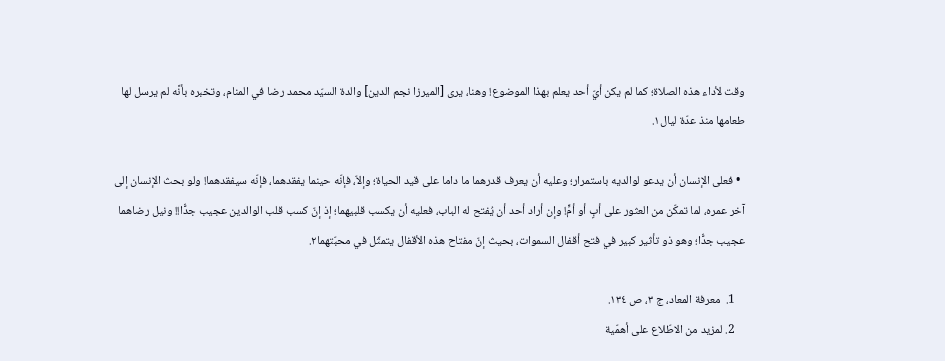وقت لأداء هذه الصلاة؛ كما لم يكن أيّ أحد يعلم بهذا الموضوع! وهنا، يرى [المیرزا نجم‌ الدین] والدة السيّد محمد رضا في المنام، وتخبره بأنَّه لم يرسل لها طعامها منذ عدّة ليال۱.

  • فعلى الإنسان أن يدعو لوالديه باستمرار؛ وعليه أن يعرف قدرهما ما داما على قيد الحياة؛ وإلاّ، فإنّه حينما يفقدهما، فإنّه سيفقدهما! ولو بحث الإنسان إلى آخر عمره، لما تمكّن من العثور على أبٍ أو أمٍّ! وإن أراد أحد أن يُفتح له الباب، فعليه أن يكسب قلبيهما؛ إذ إنّ كسب قلب الوالدين عجيب جدًّا!! ونيل رضاهما عجيب جدًّا؛ وهو ذو تأثير كبير في فتح أقفال السموات، بحيث إنّ مفتاح هذه الأقفال يتمثّل في محبّتهما٢.

    1.  معرفة المعاد، ج ٣، ص ۱٣٤.
    2. لمزيد من الاطّلاع على أهمّية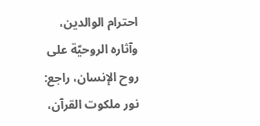احترام الوالدين، وآثاره الروحيّة على روح الإنسان، راجع: نور ملکوت القرآن،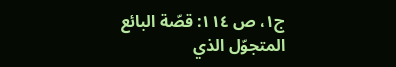ج۱، ص ۱۱٤: قصّة البائع المتجوّل الذي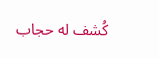كُشف له حجاب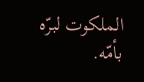الملكوت لبرّه بأمّه‌.